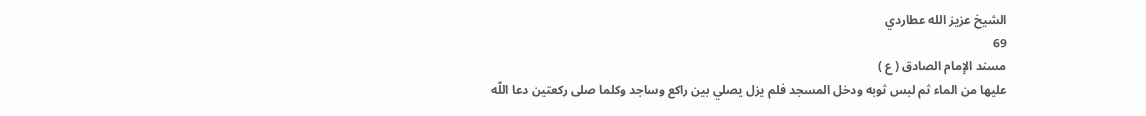الشيخ عزيز الله عطاردي
69
مسند الإمام الصادق ( ع )
عليها من الماء ثم لبس ثوبه ودخل المسجد فلم يزل يصلي بين راكع وساجد وكلما صلى ركعتين دعا اللّه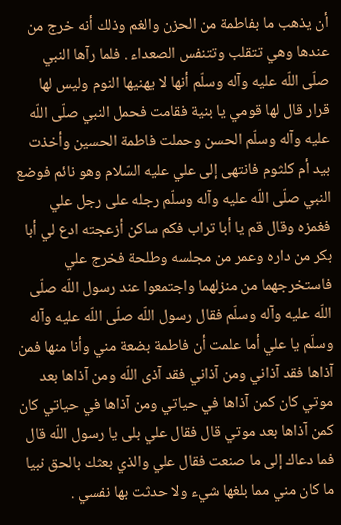أن يذهب ما بفاطمة من الحزن والغم وذلك أنه خرج من عندها وهي تتقلب وتتنفس الصعداء . فلما رآها النبي صلّى اللّه عليه وآله وسلّم أنها لا يهنيها النوم وليس لها قرار قال لها قومي يا بنية فقامت فحمل النبي صلّى اللّه عليه وآله وسلّم الحسن وحملت فاطمة الحسين وأخذت بيد أم كلثوم فانتهى إلى علي عليه السّلام وهو نائم فوضع النبي صلّى اللّه عليه وآله وسلّم رجله على رجل علي فغمزه وقال قم يا أبا تراب فكم ساكن أزعجته ادع لي أبا بكر من داره وعمر من مجلسه وطلحة فخرج علي فاستخرجهما من منزلهما واجتمعوا عند رسول اللّه صلّى اللّه عليه وآله وسلّم فقال رسول اللّه صلّى اللّه عليه وآله وسلّم يا علي أما علمت أن فاطمة بضعة مني وأنا منها فمن آذاها فقد آذاني ومن آذاني فقد آذى اللّه ومن آذاها بعد موتي كان كمن آذاها في حياتي ومن آذاها في حياتي كان كمن آذاها بعد موتي قال فقال علي بلى يا رسول اللّه قال فما دعاك إلى ما صنعت فقال علي والذي بعثك بالحق نبيا ما كان مني مما بلغها شيء ولا حدثت بها نفسي .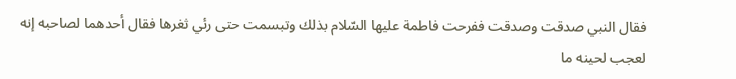فقال النبي صدقت وصدقت ففرحت فاطمة عليها السّلام بذلك وتبسمت حتى رئي ثغرها فقال أحدهما لصاحبه إنه لعجب لحينه ما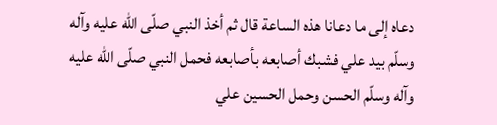دعاه إلى ما دعانا هذه الساعة قال ثم أخذ النبي صلّى اللّه عليه وآله وسلّم بيد علي فشبك أصابعه بأصابعه فحمل النبي صلّى اللّه عليه وآله وسلّم الحسن وحمل الحسين علي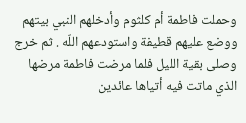وحملت فاطمة أم كلثوم وأدخلهم النبي بيتهم ووضع عليهم قطيفة واستودعهم اللّه . ثم خرج وصلى بقية الليل فلما مرضت فاطمة مرضها الذي ماتت فيه أتياها عائدين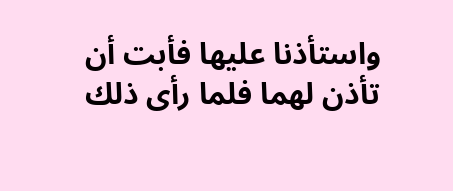واستأذنا عليها فأبت أن تأذن لهما فلما رأى ذلك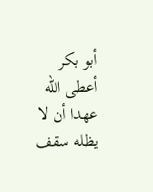أبو بكر أعطى اللّه عهدا أن لا يظله سقف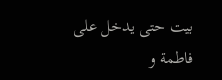بيت حتى يدخل على فاطمة و